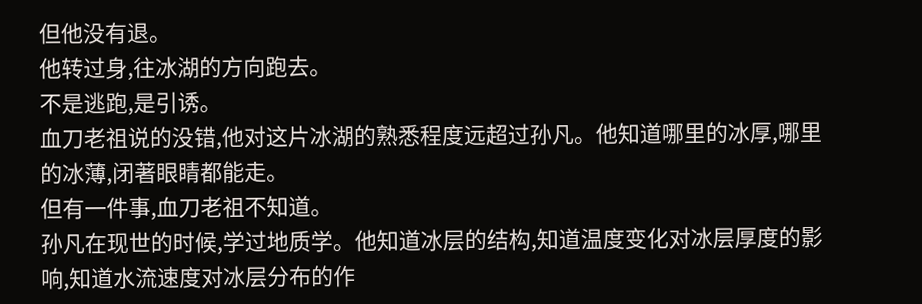但他没有退。
他转过身,往冰湖的方向跑去。
不是逃跑,是引诱。
血刀老祖说的没错,他对这片冰湖的熟悉程度远超过孙凡。他知道哪里的冰厚,哪里的冰薄,闭著眼睛都能走。
但有一件事,血刀老祖不知道。
孙凡在现世的时候,学过地质学。他知道冰层的结构,知道温度变化对冰层厚度的影响,知道水流速度对冰层分布的作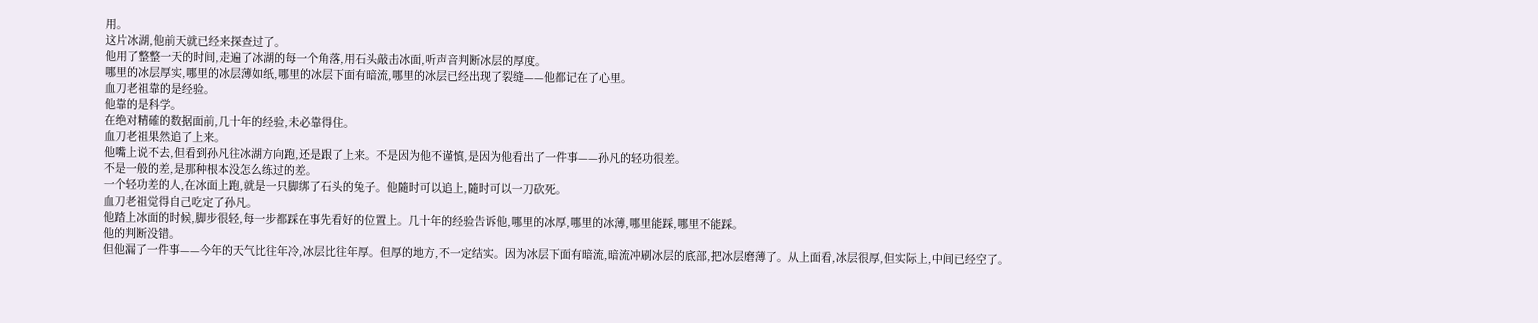用。
这片冰湖,他前天就已经来探查过了。
他用了整整一天的时间,走遍了冰湖的每一个角落,用石头敲击冰面,听声音判断冰层的厚度。
哪里的冰层厚实,哪里的冰层薄如纸,哪里的冰层下面有暗流,哪里的冰层已经出现了裂缝——他都记在了心里。
血刀老祖靠的是经验。
他靠的是科学。
在绝对精確的数据面前,几十年的经验,未必靠得住。
血刀老祖果然追了上来。
他嘴上说不去,但看到孙凡往冰湖方向跑,还是跟了上来。不是因为他不谨慎,是因为他看出了一件事——孙凡的轻功很差。
不是一般的差,是那种根本没怎么练过的差。
一个轻功差的人,在冰面上跑,就是一只脚绑了石头的兔子。他隨时可以追上,隨时可以一刀砍死。
血刀老祖觉得自己吃定了孙凡。
他踏上冰面的时候,脚步很轻,每一步都踩在事先看好的位置上。几十年的经验告诉他,哪里的冰厚,哪里的冰薄,哪里能踩,哪里不能踩。
他的判断没错。
但他漏了一件事——今年的天气比往年冷,冰层比往年厚。但厚的地方,不一定结实。因为冰层下面有暗流,暗流冲刷冰层的底部,把冰层磨薄了。从上面看,冰层很厚,但实际上,中间已经空了。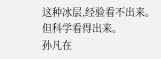这种冰层,经验看不出来。
但科学看得出来。
孙凡在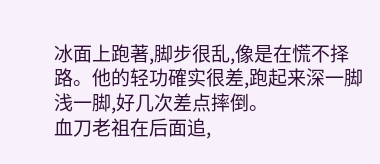冰面上跑著,脚步很乱,像是在慌不择路。他的轻功確实很差,跑起来深一脚浅一脚,好几次差点摔倒。
血刀老祖在后面追,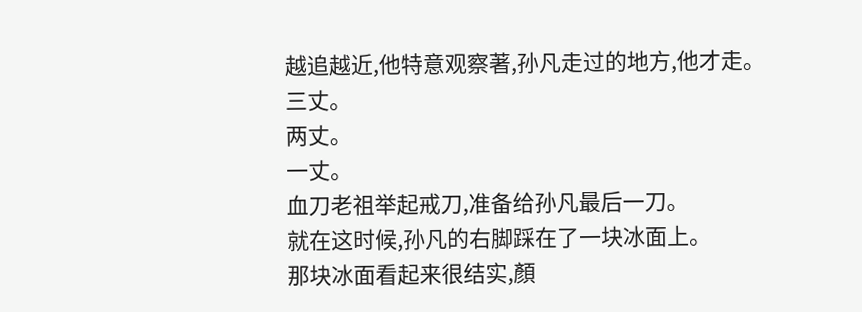越追越近,他特意观察著,孙凡走过的地方,他才走。
三丈。
两丈。
一丈。
血刀老祖举起戒刀,准备给孙凡最后一刀。
就在这时候,孙凡的右脚踩在了一块冰面上。
那块冰面看起来很结实,顏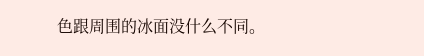色跟周围的冰面没什么不同。